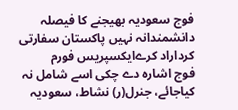فوج سعودیہ بھیجنے کا فیصلہ دانشمندانہ نہیں پاکستان سفارتی کرداراد کرےایکسپریس فورم
فوج اشارہ دے چکی اسے شامل نہ کیاجائے، جنرل(ر) نشاط، سعودیہ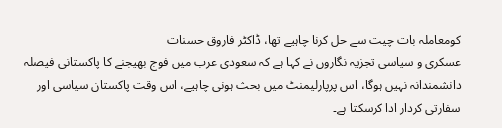کومعاملہ بات چیت سے حل کرنا چاہیے تھا، ڈاکٹر فاروق حسنات
عسکری و سیاسی تجزیہ نگاروں نے کہا ہے کہ سعودی عرب میں فوج بھیجنے کا پاکستانی فیصلہ دانشمندانہ نہیں ہوگا، اس پرپارلیمنٹ میں بحث ہونی چاہیے، اس وقت پاکستان سیاسی اور سفارتی کردار ادا کرسکتا ہے۔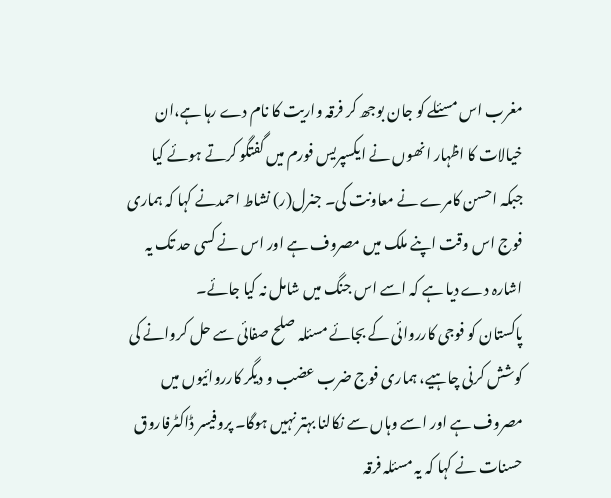مغرب اس مسئلے کو جان بوجھ کر فرقہ واریت کا نام دے رہا ہے،ان خیالات کا اظہار انھوں نے ایکسپریس فورم میں گفتگو کرتے ہوئے کیا جبکہ احسن کامرے نے معاونت کی۔ جنرل(ر) نشاط احمدنے کہا کہ ہماری فوج اس وقت اپنے ملک میں مصروف ہے اور اس نے کسی حد تک یہ اشارہ دے دیا ہے کہ اسے اس جنگ میں شامل نہ کیا جائے۔
پاکستان کو فوجی کارروائی کے بجائے مسئلہ صلح صفائی سے حل کروانے کی کوشش کرنی چاہیے، ہماری فوج ضرب عضب و دیگر کارروائیوں میں مصروف ہے اور اسے وہاں سے نکالنا بہتر نہیں ہوگا۔ پروفیسر ڈاکٹرفاروق حسنات نے کہا کہ یہ مسئلہ فرقہ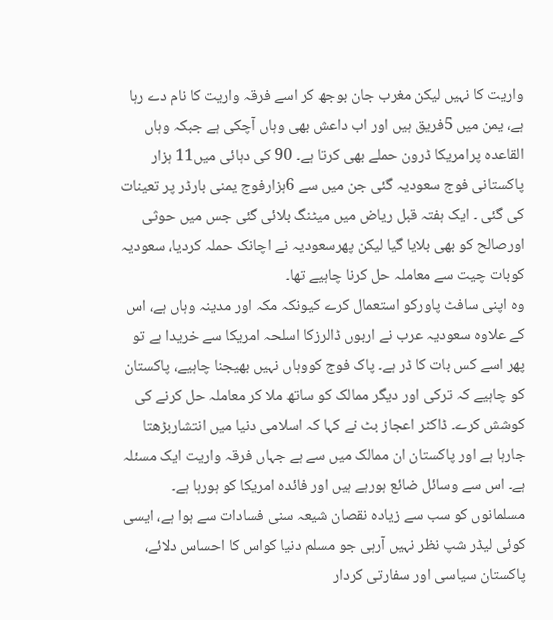واریت کا نہیں لیکن مغرب جان بوجھ کر اسے فرقہ واریت کا نام دے رہا ہے، یمن میں 5فریق ہیں اور اب داعش بھی وہاں آچکی ہے جبکہ وہاں القاعدہ پرامریکا ڈرون حملے بھی کرتا ہے۔ 90 کی دہائی میں11 ہزار پاکستانی فوج سعودیہ گئی جن میں سے 6ہزارفوج یمنی بارڈر پر تعینات کی گئی ۔ ایک ہفتہ قبل ریاض میں میٹنگ بلائی گئی جس میں حوثی اورصالح کو بھی بلایا گیا لیکن پھرسعودیہ نے اچانک حملہ کردیا، سعودیہ کوبات چیت سے معاملہ حل کرنا چاہیے تھا۔
وہ اپنی سافٹ پاورکو استعمال کرے کیونکہ مکہ اور مدینہ وہاں ہے، اس کے علاوہ سعودیہ عرب نے اربوں ڈالرزکا اسلحہ امریکا سے خریدا ہے تو پھر اسے کس بات کا ڈر ہے۔ پاک فوج کووہاں نہیں بھیجنا چاہیے، پاکستان کو چاہیے کہ ترکی اور دیگر ممالک کو ساتھ ملا کر معاملہ حل کرنے کی کوشش کرے۔ ڈاکٹر اعجاز بٹ نے کہا کہ اسلامی دنیا میں انتشاربڑھتا جارہا ہے اور پاکستان ان ممالک میں سے ہے جہاں فرقہ واریت ایک مسئلہ ہے۔ اس سے وسائل ضائع ہورہے ہیں اور فائدہ امریکا کو ہورہا ہے۔
مسلمانوں کو سب سے زیادہ نقصان شیعہ سنی فسادات سے ہوا ہے، ایسی کوئی لیڈر شپ نظر نہیں آرہی جو مسلم دنیا کواس کا احساس دلائے، پاکستان سیاسی اور سفارتی کردار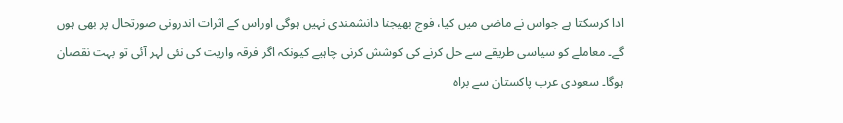ادا کرسکتا ہے جواس نے ماضی میں کیا، فوج بھیجنا دانشمندی نہیں ہوگی اوراس کے اثرات اندرونی صورتحال پر بھی ہوں گے۔ معاملے کو سیاسی طریقے سے حل کرنے کی کوشش کرنی چاہیے کیونکہ اگر فرقہ واریت کی نئی لہر آئی تو بہت نقصان ہوگا۔ سعودی عرب پاکستان سے براہ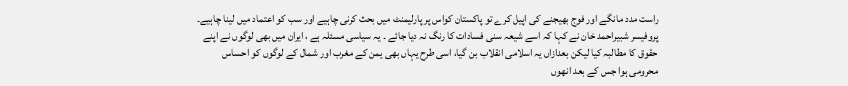راست مدد مانگے اور فوج بھیجنے کی اپیل کرے تو پاکستان کواس پر پارلیمنٹ میں بحث کرنی چاہیے اور سب کو اعتماد میں لینا چاہیے۔
پروفیسر شبیراحمد خان نے کہا کہ اسے شیعہ سنی فسادات کا رنگ نہ دیا جائے ۔ یہ سیاسی مسئلہ ہے ، ایران میں بھی لوگوں نے اپنے حقوق کا مطالبہ کیا لیکن بعدازاں یہ اسلامی انقلاب بن گیا، اسی طرح یہاں بھی یمن کے مغرب اور شمال کے لوگوں کو احساس محرومی ہوا جس کے بعد انھوں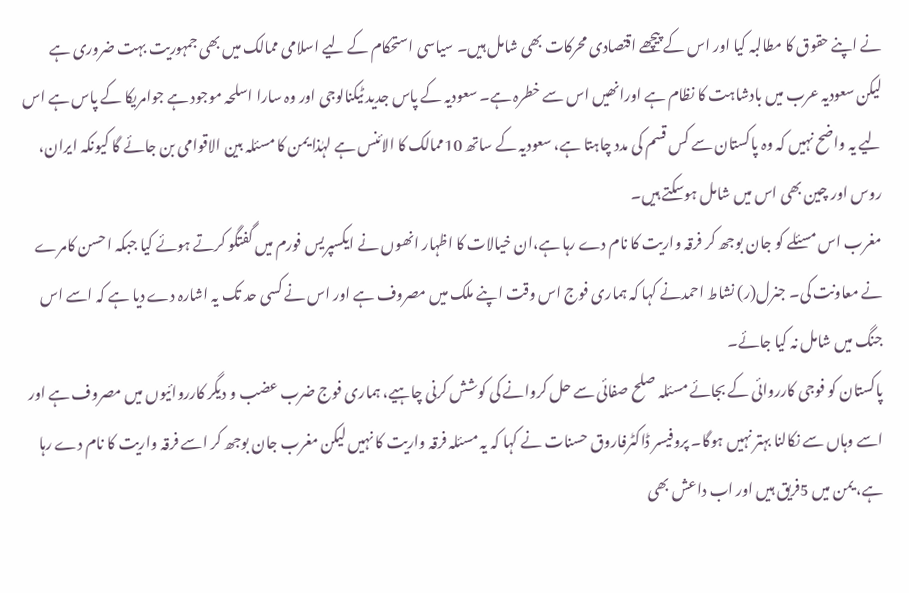نے اپنے حقوق کا مطالبہ کیا اور اس کے پیچھے اقتصادی محرکات بھی شامل ہیں۔ سیاسی استحکام کے لیے اسلامی ممالک میں بھی جمہوریت بہت ضروری ہے لیکن سعودیہ عرب میں بادشاہت کا نظام ہے اورانھیں اس سے خطرہ ہے۔ سعودیہ کے پاس جدید ٹیکنالوجی اور وہ سارا اسلحہ موجود ہے جوامریکا کے پاس ہے اس لیے یہ واضح نہیں کہ وہ پاکستان سے کس قسم کی مدد چاہتا ہے، سعودیہ کے ساتھ 10ممالک کا الائنس ہے لہٰذا یمن کا مسئلہ بین الاقوامی بن جائے گا کیونکہ ایران، روس اور چین بھی اس میں شامل ہوسکتے ہیں۔
مغرب اس مسئلے کو جان بوجھ کر فرقہ واریت کا نام دے رہا ہے،ان خیالات کا اظہار انھوں نے ایکسپریس فورم میں گفتگو کرتے ہوئے کیا جبکہ احسن کامرے نے معاونت کی۔ جنرل(ر) نشاط احمدنے کہا کہ ہماری فوج اس وقت اپنے ملک میں مصروف ہے اور اس نے کسی حد تک یہ اشارہ دے دیا ہے کہ اسے اس جنگ میں شامل نہ کیا جائے۔
پاکستان کو فوجی کارروائی کے بجائے مسئلہ صلح صفائی سے حل کروانے کی کوشش کرنی چاہیے، ہماری فوج ضرب عضب و دیگر کارروائیوں میں مصروف ہے اور اسے وہاں سے نکالنا بہتر نہیں ہوگا۔ پروفیسر ڈاکٹرفاروق حسنات نے کہا کہ یہ مسئلہ فرقہ واریت کا نہیں لیکن مغرب جان بوجھ کر اسے فرقہ واریت کا نام دے رہا ہے، یمن میں 5فریق ہیں اور اب داعش بھی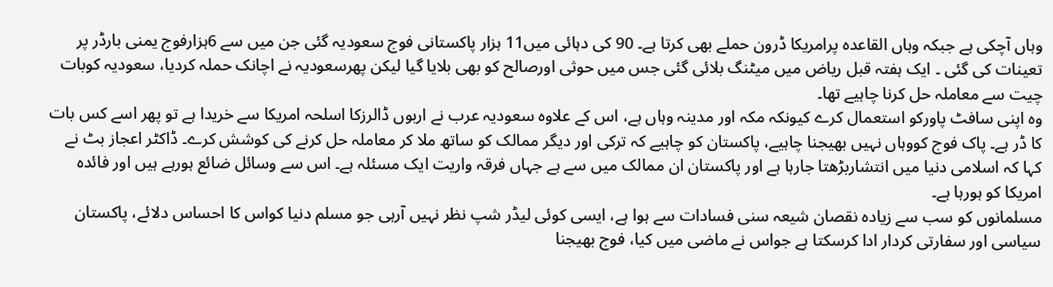وہاں آچکی ہے جبکہ وہاں القاعدہ پرامریکا ڈرون حملے بھی کرتا ہے۔ 90 کی دہائی میں11 ہزار پاکستانی فوج سعودیہ گئی جن میں سے 6ہزارفوج یمنی بارڈر پر تعینات کی گئی ۔ ایک ہفتہ قبل ریاض میں میٹنگ بلائی گئی جس میں حوثی اورصالح کو بھی بلایا گیا لیکن پھرسعودیہ نے اچانک حملہ کردیا، سعودیہ کوبات چیت سے معاملہ حل کرنا چاہیے تھا۔
وہ اپنی سافٹ پاورکو استعمال کرے کیونکہ مکہ اور مدینہ وہاں ہے، اس کے علاوہ سعودیہ عرب نے اربوں ڈالرزکا اسلحہ امریکا سے خریدا ہے تو پھر اسے کس بات کا ڈر ہے۔ پاک فوج کووہاں نہیں بھیجنا چاہیے، پاکستان کو چاہیے کہ ترکی اور دیگر ممالک کو ساتھ ملا کر معاملہ حل کرنے کی کوشش کرے۔ ڈاکٹر اعجاز بٹ نے کہا کہ اسلامی دنیا میں انتشاربڑھتا جارہا ہے اور پاکستان ان ممالک میں سے ہے جہاں فرقہ واریت ایک مسئلہ ہے۔ اس سے وسائل ضائع ہورہے ہیں اور فائدہ امریکا کو ہورہا ہے۔
مسلمانوں کو سب سے زیادہ نقصان شیعہ سنی فسادات سے ہوا ہے، ایسی کوئی لیڈر شپ نظر نہیں آرہی جو مسلم دنیا کواس کا احساس دلائے، پاکستان سیاسی اور سفارتی کردار ادا کرسکتا ہے جواس نے ماضی میں کیا، فوج بھیجنا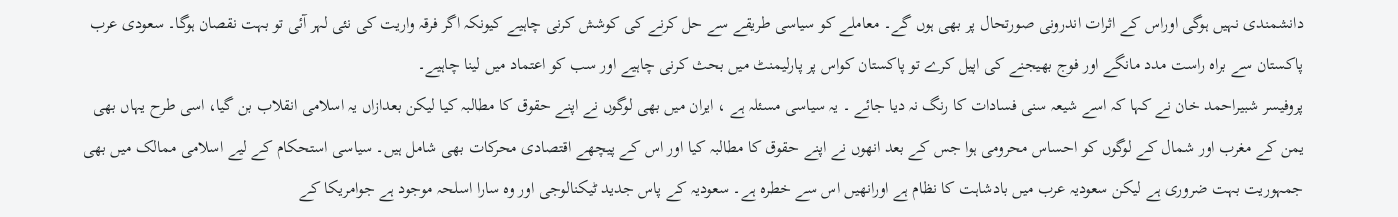دانشمندی نہیں ہوگی اوراس کے اثرات اندرونی صورتحال پر بھی ہوں گے۔ معاملے کو سیاسی طریقے سے حل کرنے کی کوشش کرنی چاہیے کیونکہ اگر فرقہ واریت کی نئی لہر آئی تو بہت نقصان ہوگا۔ سعودی عرب پاکستان سے براہ راست مدد مانگے اور فوج بھیجنے کی اپیل کرے تو پاکستان کواس پر پارلیمنٹ میں بحث کرنی چاہیے اور سب کو اعتماد میں لینا چاہیے۔
پروفیسر شبیراحمد خان نے کہا کہ اسے شیعہ سنی فسادات کا رنگ نہ دیا جائے ۔ یہ سیاسی مسئلہ ہے ، ایران میں بھی لوگوں نے اپنے حقوق کا مطالبہ کیا لیکن بعدازاں یہ اسلامی انقلاب بن گیا، اسی طرح یہاں بھی یمن کے مغرب اور شمال کے لوگوں کو احساس محرومی ہوا جس کے بعد انھوں نے اپنے حقوق کا مطالبہ کیا اور اس کے پیچھے اقتصادی محرکات بھی شامل ہیں۔ سیاسی استحکام کے لیے اسلامی ممالک میں بھی جمہوریت بہت ضروری ہے لیکن سعودیہ عرب میں بادشاہت کا نظام ہے اورانھیں اس سے خطرہ ہے۔ سعودیہ کے پاس جدید ٹیکنالوجی اور وہ سارا اسلحہ موجود ہے جوامریکا کے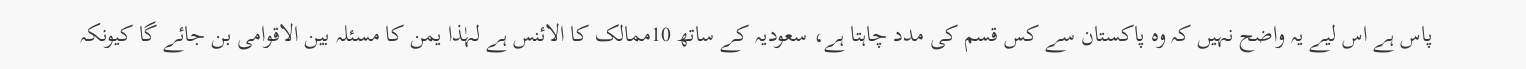پاس ہے اس لیے یہ واضح نہیں کہ وہ پاکستان سے کس قسم کی مدد چاہتا ہے، سعودیہ کے ساتھ 10ممالک کا الائنس ہے لہٰذا یمن کا مسئلہ بین الاقوامی بن جائے گا کیونکہ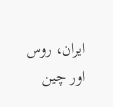ایران، روس اور چین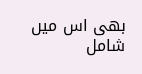بھی اس میں شامل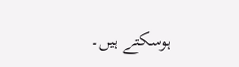ہوسکتے ہیں۔